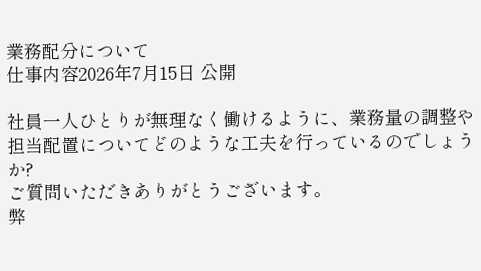業務配分について
仕事内容2026年7月15日 公開

社員一人ひとりが無理なく働けるように、業務量の調整や担当配置についてどのような工夫を行っているのでしょうか?
ご質問いただきありがとうございます。
弊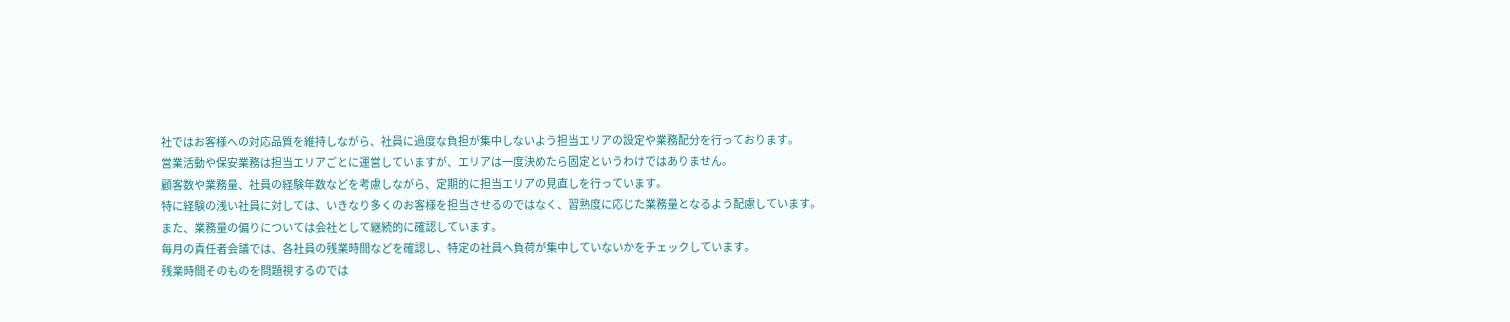社ではお客様への対応品質を維持しながら、社員に過度な負担が集中しないよう担当エリアの設定や業務配分を行っております。
営業活動や保安業務は担当エリアごとに運営していますが、エリアは一度決めたら固定というわけではありません。
顧客数や業務量、社員の経験年数などを考慮しながら、定期的に担当エリアの見直しを行っています。
特に経験の浅い社員に対しては、いきなり多くのお客様を担当させるのではなく、習熟度に応じた業務量となるよう配慮しています。
また、業務量の偏りについては会社として継続的に確認しています。
毎月の責任者会議では、各社員の残業時間などを確認し、特定の社員へ負荷が集中していないかをチェックしています。
残業時間そのものを問題視するのでは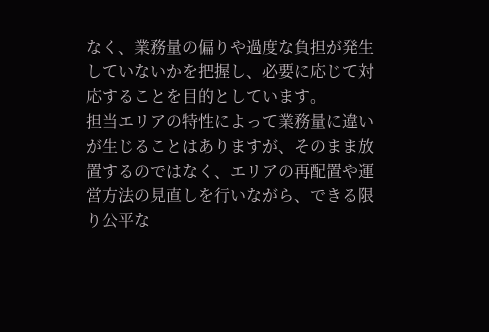なく、業務量の偏りや過度な負担が発生していないかを把握し、必要に応じて対応することを目的としています。
担当エリアの特性によって業務量に違いが生じることはありますが、そのまま放置するのではなく、エリアの再配置や運営方法の見直しを行いながら、できる限り公平な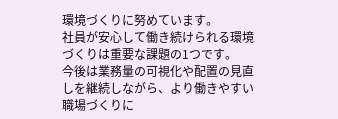環境づくりに努めています。
社員が安心して働き続けられる環境づくりは重要な課題の1つです。
今後は業務量の可視化や配置の見直しを継続しながら、より働きやすい職場づくりに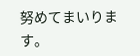努めてまいります。